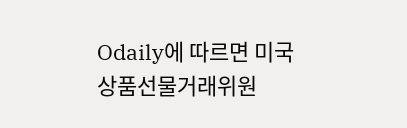Odaily에 따르면 미국 상품선물거래위원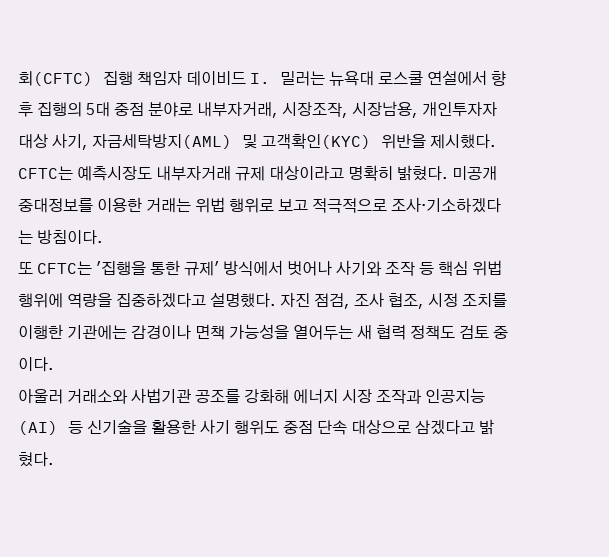회(CFTC) 집행 책임자 데이비드 I. 밀러는 뉴욕대 로스쿨 연설에서 향후 집행의 5대 중점 분야로 내부자거래, 시장조작, 시장남용, 개인투자자 대상 사기, 자금세탁방지(AML) 및 고객확인(KYC) 위반을 제시했다.
CFTC는 예측시장도 내부자거래 규제 대상이라고 명확히 밝혔다. 미공개 중대정보를 이용한 거래는 위법 행위로 보고 적극적으로 조사·기소하겠다는 방침이다.
또 CFTC는 '집행을 통한 규제' 방식에서 벗어나 사기와 조작 등 핵심 위법 행위에 역량을 집중하겠다고 설명했다. 자진 점검, 조사 협조, 시정 조치를 이행한 기관에는 감경이나 면책 가능성을 열어두는 새 협력 정책도 검토 중이다.
아울러 거래소와 사법기관 공조를 강화해 에너지 시장 조작과 인공지능(AI) 등 신기술을 활용한 사기 행위도 중점 단속 대상으로 삼겠다고 밝혔다.